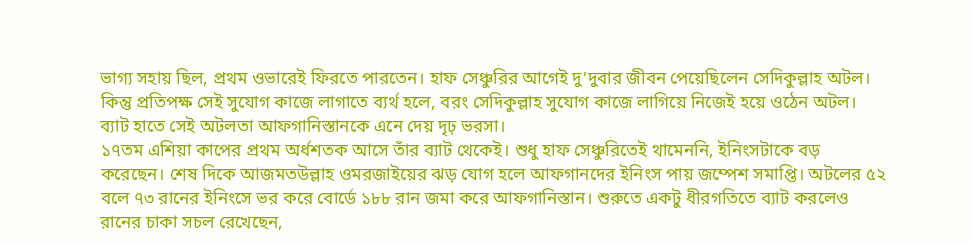ভাগ্য সহায় ছিল, প্রথম ওভারেই ফিরতে পারতেন। হাফ সেঞ্চুরির আগেই দু’দুবার জীবন পেয়েছিলেন সেদিকুল্লাহ অটল। কিন্তু প্রতিপক্ষ সেই সুযোগ কাজে লাগাতে ব্যর্থ হলে, বরং সেদিকুল্লাহ সুযোগ কাজে লাগিয়ে নিজেই হয়ে ওঠেন অটল। ব্যাট হাতে সেই অটলতা আফগানিস্তানকে এনে দেয় দৃঢ় ভরসা।
১৭তম এশিয়া কাপের প্রথম অর্ধশতক আসে তাঁর ব্যাট থেকেই। শুধু হাফ সেঞ্চুরিতেই থামেননি, ইনিংসটাকে বড় করেছেন। শেষ দিকে আজমতউল্লাহ ওমরজাইয়ের ঝড় যোগ হলে আফগানদের ইনিংস পায় জম্পেশ সমাপ্তি। অটলের ৫২ বলে ৭৩ রানের ইনিংসে ভর করে বোর্ডে ১৮৮ রান জমা করে আফগানিস্তান। শুরুতে একটু ধীরগতিতে ব্যাট করলেও রানের চাকা সচল রেখেছেন,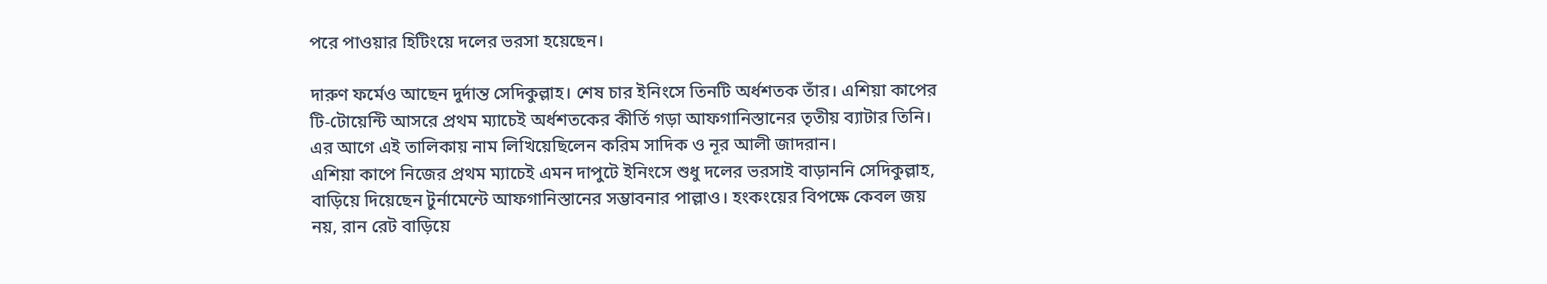পরে পাওয়ার হিটিংয়ে দলের ভরসা হয়েছেন।

দারুণ ফর্মেও আছেন দুর্দান্ত সেদিকুল্লাহ। শেষ চার ইনিংসে তিনটি অর্ধশতক তাঁর। এশিয়া কাপের টি-টোয়েন্টি আসরে প্রথম ম্যাচেই অর্ধশতকের কীর্তি গড়া আফগানিস্তানের তৃতীয় ব্যাটার তিনি। এর আগে এই তালিকায় নাম লিখিয়েছিলেন করিম সাদিক ও নূর আলী জাদরান।
এশিয়া কাপে নিজের প্রথম ম্যাচেই এমন দাপুটে ইনিংসে শুধু দলের ভরসাই বাড়াননি সেদিকুল্লাহ, বাড়িয়ে দিয়েছেন টুর্নামেন্টে আফগানিস্তানের সম্ভাবনার পাল্লাও। হংকংয়ের বিপক্ষে কেবল জয় নয়, রান রেট বাড়িয়ে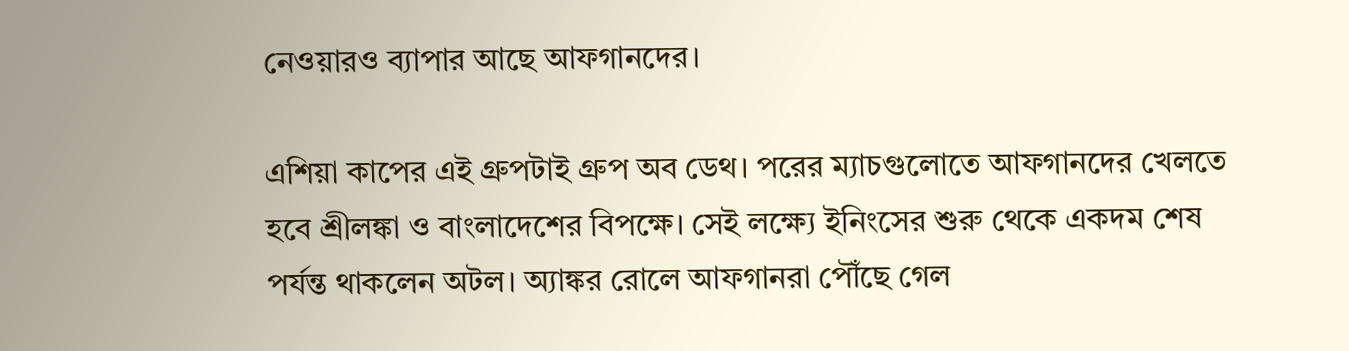নেওয়ারও ব্যাপার আছে আফগানদের।

এশিয়া কাপের এই গ্রুপটাই গ্রুপ অব ডেথ। পরের ম্যাচগুলোতে আফগানদের খেলতে হবে শ্রীলঙ্কা ও বাংলাদেশের বিপক্ষে। সেই লক্ষ্যে ইনিংসের শুরু থেকে একদম শেষ পর্যন্ত থাকলেন অটল। অ্যাঙ্কর রোলে আফগানরা পৌঁছে গেল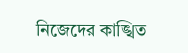নিজেদের কাঙ্খিত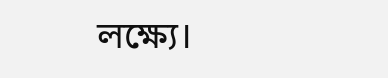লক্ষ্যে।